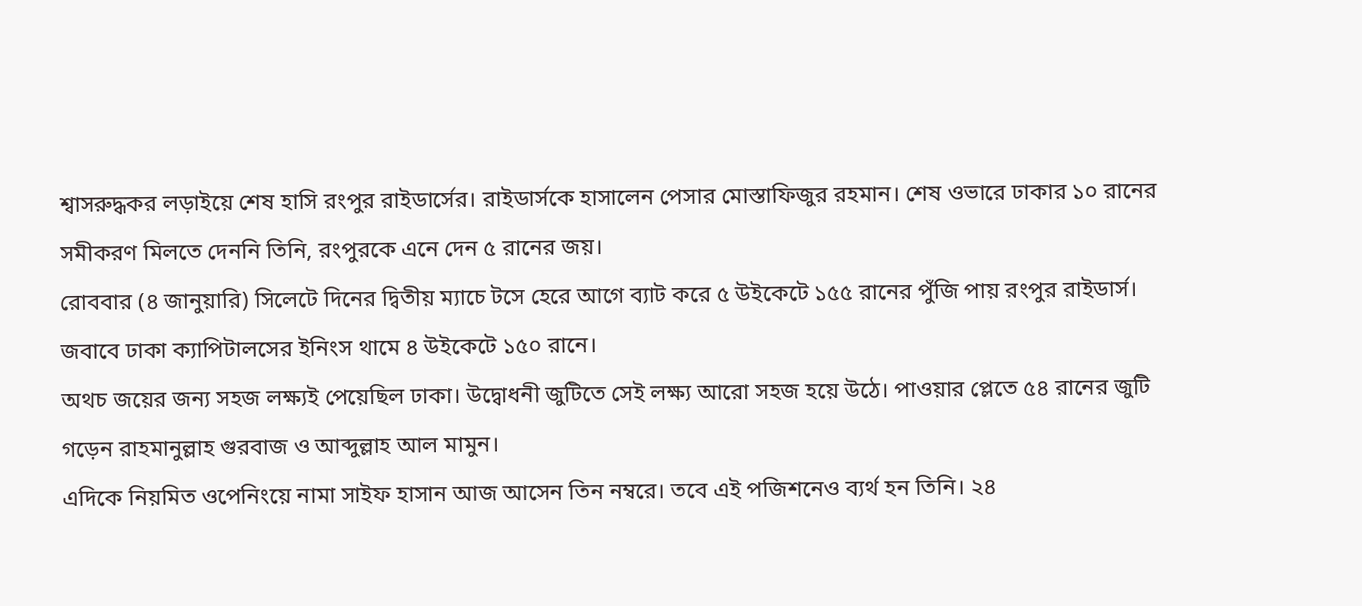শ্বাসরুদ্ধকর লড়াইয়ে শেষ হাসি রংপুর রাইডার্সের। রাইডার্সকে হাসালেন পেসার মোস্তাফিজুর রহমান। শেষ ওভারে ঢাকার ১০ রানের সমীকরণ মিলতে দেননি তিনি, রংপুরকে এনে দেন ৫ রানের জয়।
রোববার (৪ জানুয়ারি) সিলেটে দিনের দ্বিতীয় ম্যাচে টসে হেরে আগে ব্যাট করে ৫ উইকেটে ১৫৫ রানের পুঁজি পায় রংপুর রাইডার্স। জবাবে ঢাকা ক্যাপিটালসের ইনিংস থামে ৪ উইকেটে ১৫০ রানে।
অথচ জয়ের জন্য সহজ লক্ষ্যই পেয়েছিল ঢাকা। উদ্বোধনী জুটিতে সেই লক্ষ্য আরো সহজ হয়ে উঠে। পাওয়ার প্লেতে ৫৪ রানের জুটি গড়েন রাহমানুল্লাহ গুরবাজ ও আব্দুল্লাহ আল মামুন।
এদিকে নিয়মিত ওপেনিংয়ে নামা সাইফ হাসান আজ আসেন তিন নম্বরে। তবে এই পজিশনেও ব্যর্থ হন তিনি। ২৪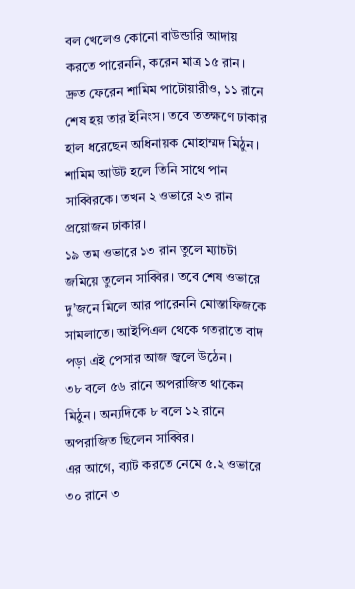বল খেলেও কোনো বাউন্ডারি আদায় করতে পারেননি, করেন মাত্র ১৫ রান।
দ্রুত ফেরেন শামিম পাটোয়ারীও, ১১ রানে শেষ হয় তার ইনিংস। তবে ততক্ষণে ঢাকার হাল ধরেছেন অধিনায়ক মোহাম্মদ মিঠুন। শামিম আউট হলে তিনি সাথে পান সাব্বিরকে। তখন ২ ওভারে ২৩ রান প্রয়োজন ঢাকার।
১৯ তম ওভারে ১৩ রান তুলে ম্যাচটা জমিয়ে তুলেন সাব্বির। তবে শেষ ওভারে দু’জনে মিলে আর পারেননি মোস্তাফিজকে সামলাতে। আইপিএল থেকে গতরাতে বাদ পড়া এই পেসার আজ জ্বলে উঠেন।
৩৮ বলে ৫৬ রানে অপরাজিত থাকেন মিঠুন। অন্যদিকে ৮ বলে ১২ রানে অপরাজিত ছিলেন সাব্বির।
এর আগে, ব্যাট করতে নেমে ৫.২ ওভারে ৩০ রানে ৩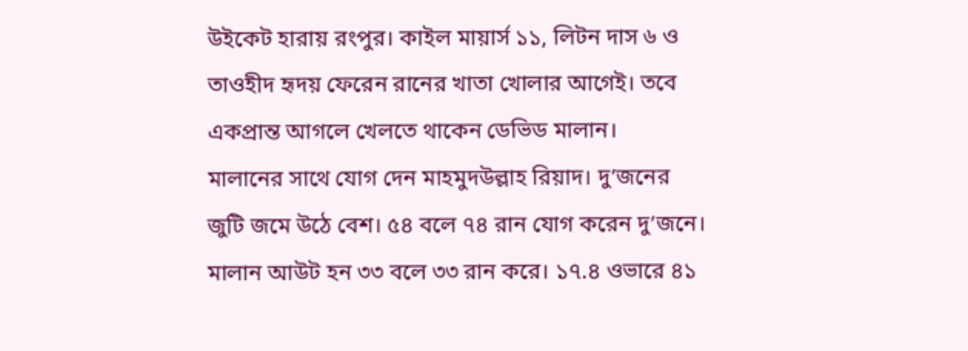উইকেট হারায় রংপুর। কাইল মায়ার্স ১১, লিটন দাস ৬ ও তাওহীদ হৃদয় ফেরেন রানের খাতা খোলার আগেই। তবে একপ্রান্ত আগলে খেলতে থাকেন ডেভিড মালান।
মালানের সাথে যোগ দেন মাহমুদউল্লাহ রিয়াদ। দু’জনের জুটি জমে উঠে বেশ। ৫৪ বলে ৭৪ রান যোগ করেন দু’জনে। মালান আউট হন ৩৩ বলে ৩৩ রান করে। ১৭.৪ ওভারে ৪১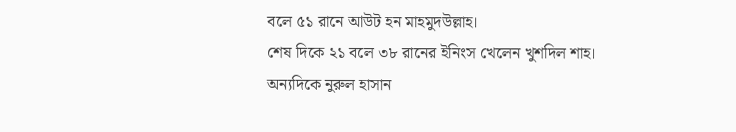বলে ৫১ রানে আউট হন মাহমুদউল্লাহ।
শেষ দিকে ২১ বলে ৩৮ রানের ইনিংস খেলেন খুশদিল শাহ। অন্যদিকে নুরুল হাসান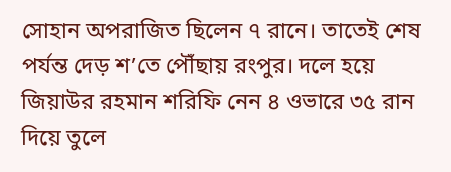সোহান অপরাজিত ছিলেন ৭ রানে। তাতেই শেষ পর্যন্ত দেড় শ’তে পৌঁছায় রংপুর। দলে হয়ে জিয়াউর রহমান শরিফি নেন ৪ ওভারে ৩৫ রান দিয়ে তুলে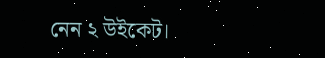নেন ২ উইকেট।